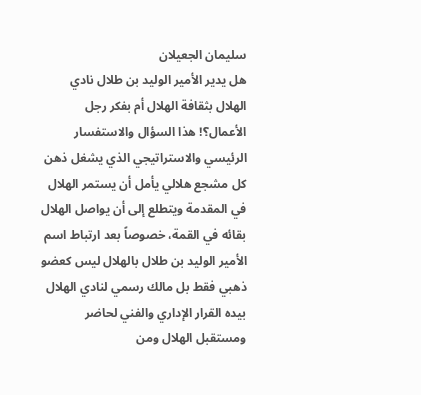سليمان الجعيلان
هل يدير الأمير الوليد بن طلال نادي الهلال بثقافة الهلال أم بفكر رجل الأعمال؟! هذا السؤال والاستفسار الرئيسي والاستراتيجي الذي يشغل ذهن كل مشجع هلالي يأمل أن يستمر الهلال في المقدمة ويتطلع إلى أن يواصل الهلال بقائه في القمة، خصوصاً بعد ارتباط اسم الأمير الوليد بن طلال بالهلال ليس كعضو ذهبي فقط بل مالك رسمي لنادي الهلال بيده القرار الإداري والفني لحاضر ومستقبل الهلال ومن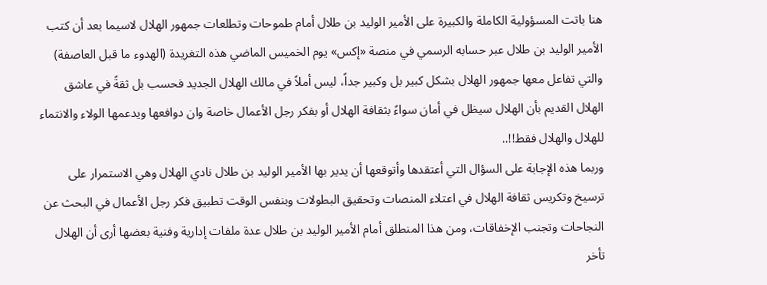هنا باتت المسؤولية الكاملة والكبيرة على الأمير الوليد بن طلال أمام طموحات وتطلعات جمهور الهلال لاسيما بعد أن كتب الأمير الوليد بن طلال عبر حسابه الرسمي في منصة «إكس» يوم الخميس الماضي هذه التغريدة (الهدوء ما قبل العاصفة) والتي تفاعل معها جمهور الهلال بشكل كبير بل وكبير جداً، ليس أملاً في مالك الهلال الجديد فحسب بل ثقةً في عاشق الهلال القديم بأن الهلال سيظل في أمان سواءً بثقافة الهلال أو بفكر رجل الأعمال خاصة وان دوافعها ويدعمها الولاء والانتماء للهلال والهلال فقط!!..
وربما هذه الإجابة على السؤال التي أعتقدها وأتوقعها أن يدير بها الأمير الوليد بن طلال نادي الهلال وهي الاستمرار على ترسيخ وتكريس ثقافة الهلال في اعتلاء المنصات وتحقيق البطولات وبنفس الوقت تطبيق فكر رجل الأعمال في البحث عن النجاحات وتجنب الإخفاقات، ومن هذا المنطلق أمام الأمير الوليد بن طلال عدة ملفات إدارية وفنية بعضها أرى أن الهلال تأخر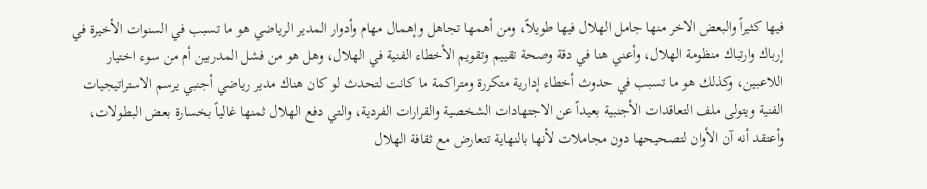فيها كثيراً والبعض الاخر منها جامل الهلال فيها طويلاً، ومن أهمها تجاهل وإهمال مهام وأدوار المدير الرياضي هو ما تسبب في السنوات الأخيرة في إرباك وارتباك منظومة الهلال، وأعني هنا في دقة وصحة تقييم وتقويم الأخطاء الفنية في الهلال، وهل هو من فشل المدربين أم من سوء اختيار اللاعبين، وكذلك هو ما تسبب في حدوث أخطاء إدارية متكررة ومتراكمة ما كانت لتحدث لو كان هناك مدير رياضي أجنبي يرسم الاستراتيجيات الفنية ويتولى ملف التعاقدات الأجنبية بعيداً عن الاجتهادات الشخصية والقرارات الفردية، والتي دفع الهلال ثمنها غالياً بخسارة بعض البطولات، وأعتقد أنه آن الأوان لتصحيحها دون مجاملات لأنها بالنهاية تتعارض مع ثقافة الهلال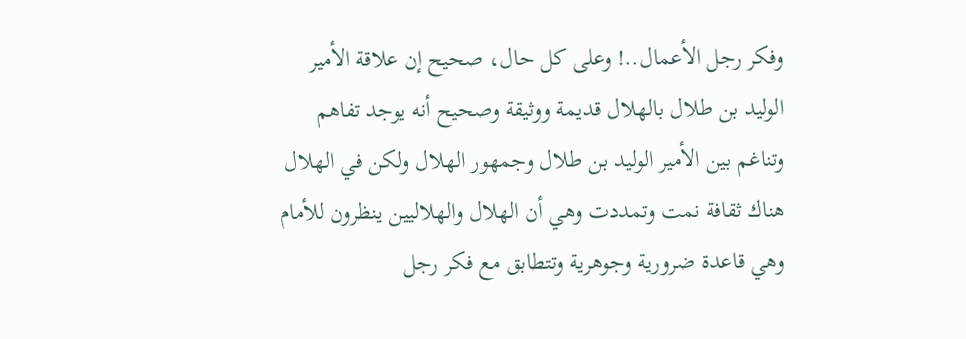وفكر رجل الأعمال..! وعلى كل حال، صحيح إن علاقة الأمير الوليد بن طلال بالهلال قديمة ووثيقة وصحيح أنه يوجد تفاهم وتناغم بين الأمير الوليد بن طلال وجمهور الهلال ولكن في الهلال هناك ثقافة نمت وتمددت وهي أن الهلال والهلاليين ينظرون للأمام وهي قاعدة ضرورية وجوهرية وتتطابق مع فكر رجل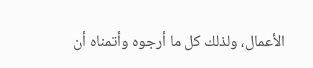الأعمال، ولذلك كل ما أرجوه وأتمناه أن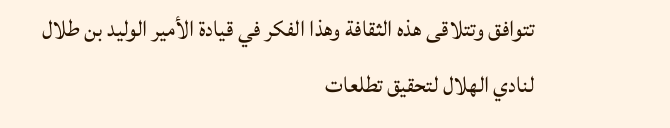تتوافق وتتلاقى هذه الثقافة وهذا الفكر في قيادة الأمير الوليد بن طلال لنادي الهلال لتحقيق تطلعات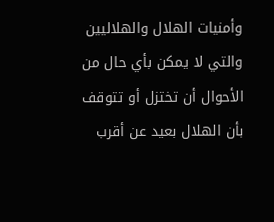وأمنيات الهلال والهلاليين والتي لا يمكن بأي حال من الأحوال أن تختزل أو تتوقف بأن الهلال بعيد عن أقرب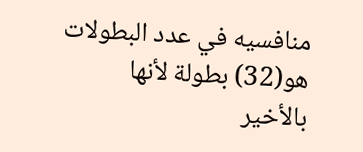منافسيه في عدد البطولات هو(32) بطولة لأنها بالأخير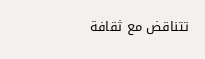تتناقض مع ثقافة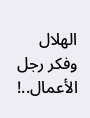الهلال وفكر رجل الأعمال..!